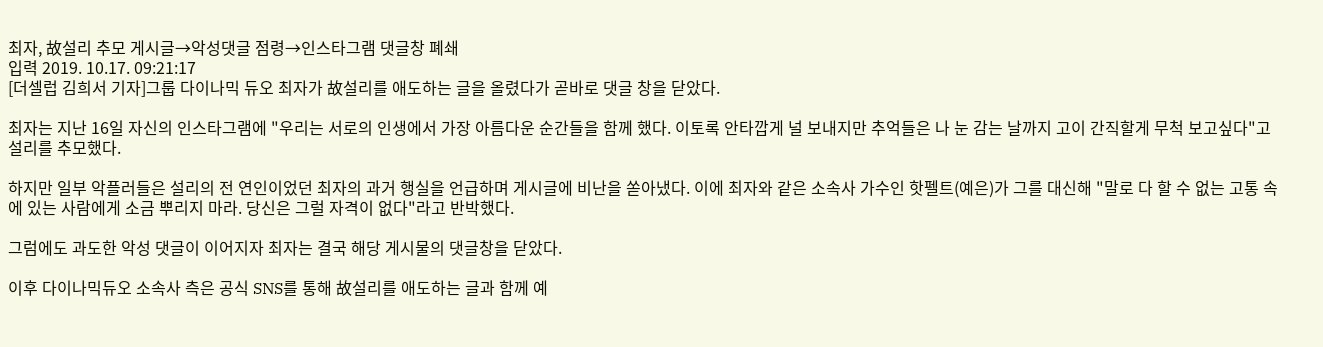최자, 故설리 추모 게시글→악성댓글 점령→인스타그램 댓글창 폐쇄
입력 2019. 10.17. 09:21:17
[더셀럽 김희서 기자]그룹 다이나믹 듀오 최자가 故설리를 애도하는 글을 올렸다가 곧바로 댓글 창을 닫았다.

최자는 지난 16일 자신의 인스타그램에 "우리는 서로의 인생에서 가장 아름다운 순간들을 함께 했다. 이토록 안타깝게 널 보내지만 추억들은 나 눈 감는 날까지 고이 간직할게 무척 보고싶다"고 설리를 추모했다.

하지만 일부 악플러들은 설리의 전 연인이었던 최자의 과거 행실을 언급하며 게시글에 비난을 쏟아냈다. 이에 최자와 같은 소속사 가수인 핫펠트(예은)가 그를 대신해 "말로 다 할 수 없는 고통 속에 있는 사람에게 소금 뿌리지 마라. 당신은 그럴 자격이 없다"라고 반박했다.

그럼에도 과도한 악성 댓글이 이어지자 최자는 결국 해당 게시물의 댓글창을 닫았다.

이후 다이나믹듀오 소속사 측은 공식 SNS를 통해 故설리를 애도하는 글과 함께 예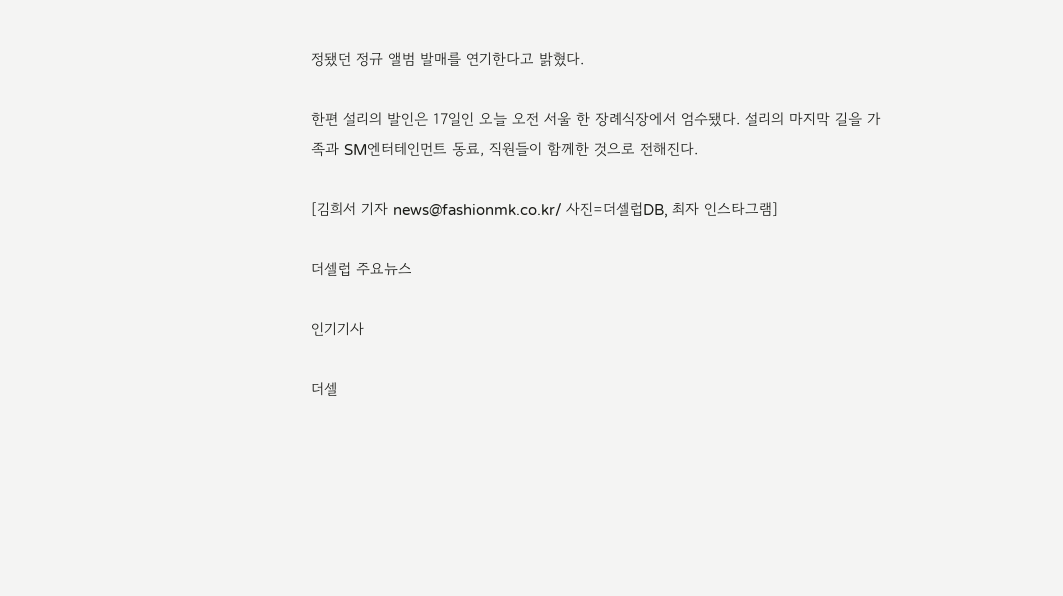정됐던 정규 앨범 발매를 연기한다고 밝혔다.

한편 설리의 발인은 17일인 오늘 오전 서울 한 장례식장에서 엄수됐다. 설리의 마지막 길을 가족과 SM엔터테인먼트 동료, 직원들이 함께한 것으로 전해진다.

[김희서 기자 news@fashionmk.co.kr/ 사진=더셀럽DB, 최자 인스타그램]

더셀럽 주요뉴스

인기기사

더셀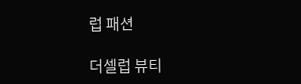럽 패션

더셀럽 뷰티